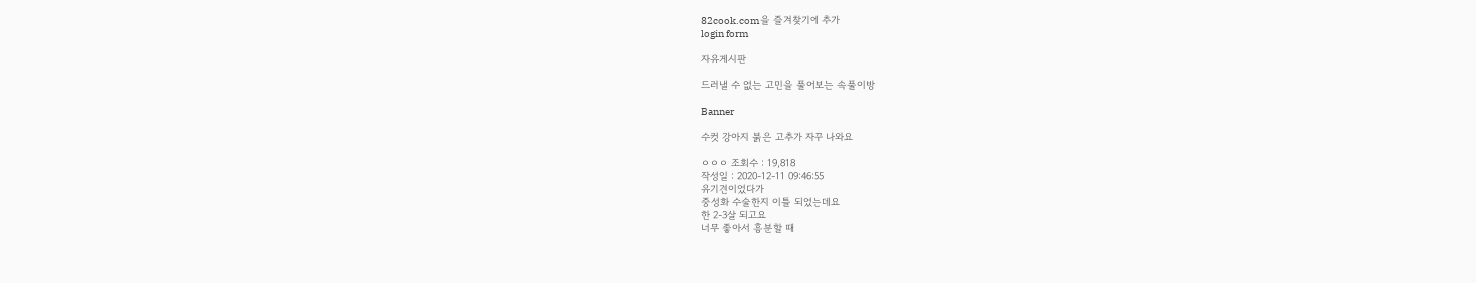82cook.com을 즐겨찾기에 추가
login form

자유게시판

드러낼 수 없는 고민을 풀어보는 속풀이방

Banner

수컷 강아지 붉은 고추가 자꾸 나와요

ㅇㅇㅇ 조회수 : 19,818
작성일 : 2020-12-11 09:46:55
유기견이었다가
중성화 수술한지 이틀 되었는데요
한 2-3살 되고요
너무 좋아서 흥분할 때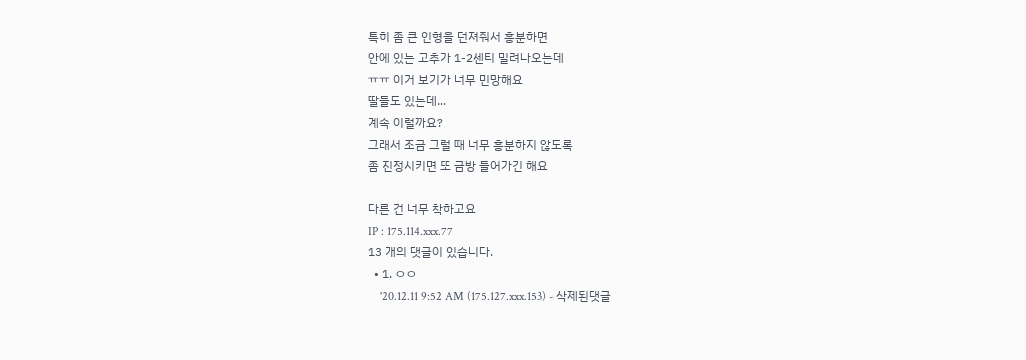특히 좀 큰 인형을 던져줘서 흥분하면
안에 있는 고추가 1-2센티 밀려나오는데
ㅠㅠ 이거 보기가 너무 민망해요
딸들도 있는데...
계속 이럴까요?
그래서 조금 그럴 때 너무 흥분하지 않도록
좀 진정시키면 또 금방 들어가긴 해요

다른 건 너무 착하고요
IP : 175.114.xxx.77
13 개의 댓글이 있습니다.
  • 1. ㅇㅇ
    '20.12.11 9:52 AM (175.127.xxx.153) - 삭제된댓글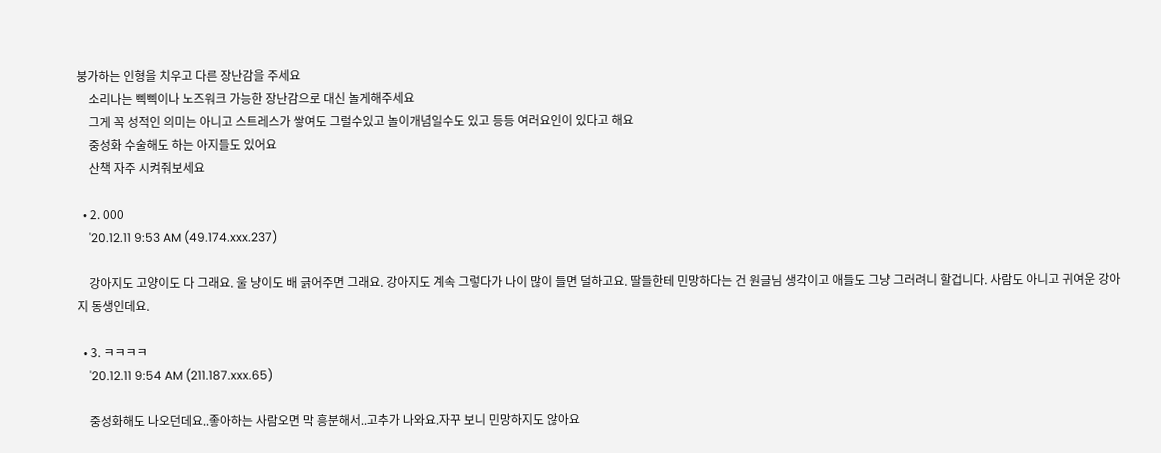붕가하는 인형을 치우고 다른 장난감을 주세요
    소리나는 삑삑이나 노즈워크 가능한 장난감으로 대신 놀게해주세요
    그게 꼭 성적인 의미는 아니고 스트레스가 쌓여도 그럴수있고 놀이개념일수도 있고 등등 여러요인이 있다고 해요
    중성화 수술해도 하는 아지들도 있어요
    산책 자주 시켜줘보세요

  • 2. 000
    '20.12.11 9:53 AM (49.174.xxx.237)

    강아지도 고양이도 다 그래요. 울 냥이도 배 긁어주면 그래요. 강아지도 계속 그렇다가 나이 많이 들면 덜하고요. 딸들한테 민망하다는 건 원글님 생각이고 애들도 그냥 그러려니 할겁니다. 사람도 아니고 귀여운 강아지 동생인데요.

  • 3. ㅋㅋㅋㅋ
    '20.12.11 9:54 AM (211.187.xxx.65)

    중성화해도 나오던데요..좋아하는 사람오면 막 흥분해서..고추가 나와요.자꾸 보니 민망하지도 않아요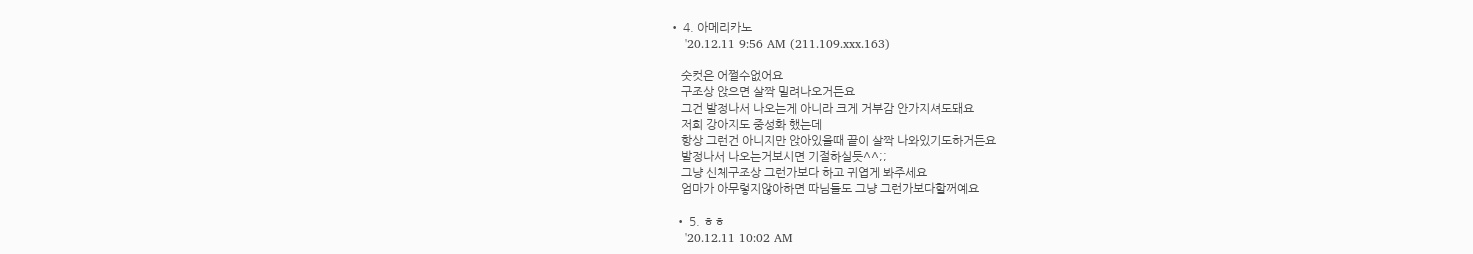• 4. 아메리카노
    '20.12.11 9:56 AM (211.109.xxx.163)

    숫컷은 어쩔수없어요
    구조상 앉으면 살짝 밀려나오거든요
    그건 발정나서 나오는게 아니라 크게 거부감 안가지셔도돼요
    저희 강아지도 중성화 했는데
    항상 그런건 아니지만 앉아있을때 끝이 살짝 나와있기도하거든요
    발정나서 나오는거보시면 기절하실듯^^;;
    그냥 신체구조상 그런가보다 하고 귀엽게 봐주세요
    엄마가 아무렇지않아하면 따님들도 그냥 그런가보다할꺼예요

  • 5. ㅎㅎ
    '20.12.11 10:02 AM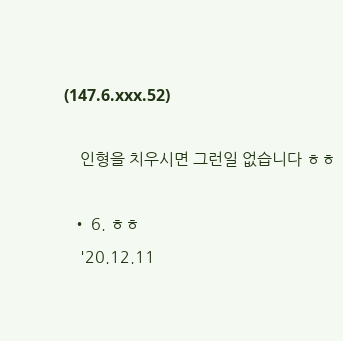(147.6.xxx.52)

    인형을 치우시면 그런일 없습니다 ㅎㅎ

  • 6. ㅎㅎ
    '20.12.11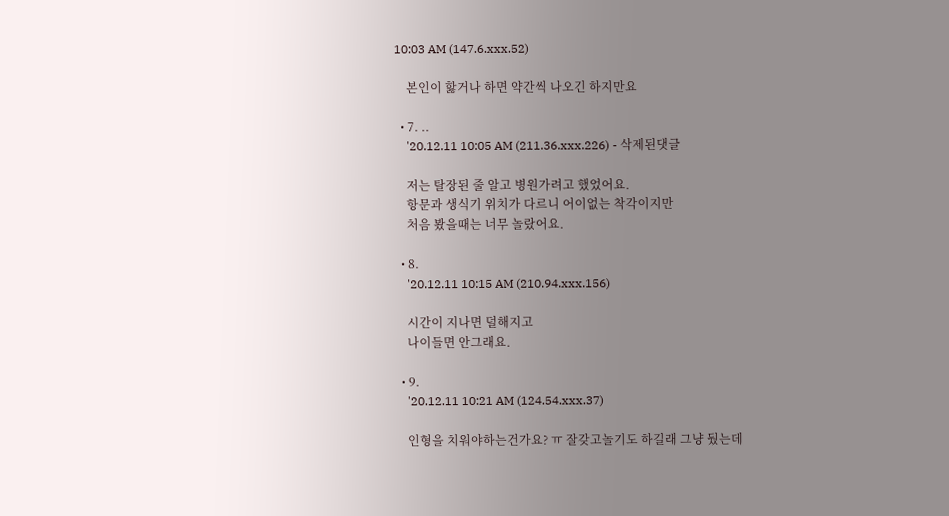10:03 AM (147.6.xxx.52)

    본인이 핧거나 하면 약간씩 나오긴 하지만요

  • 7. ..
    '20.12.11 10:05 AM (211.36.xxx.226) - 삭제된댓글

    저는 탈장된 줄 알고 병원가려고 했었어요.
    항문과 생식기 위치가 다르니 어이없는 착각이지만
    처음 봤을때는 너무 놀랐어요.

  • 8.
    '20.12.11 10:15 AM (210.94.xxx.156)

    시간이 지나면 덜해지고
    나이들면 안그래요.

  • 9.
    '20.12.11 10:21 AM (124.54.xxx.37)

    인형을 치워야하는건가요? ㅠ 잘갖고놀기도 하길래 그냥 뒀는데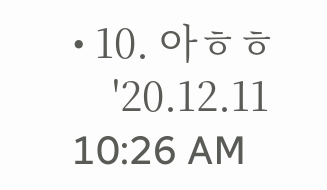• 10. 아ㅎㅎ
    '20.12.11 10:26 AM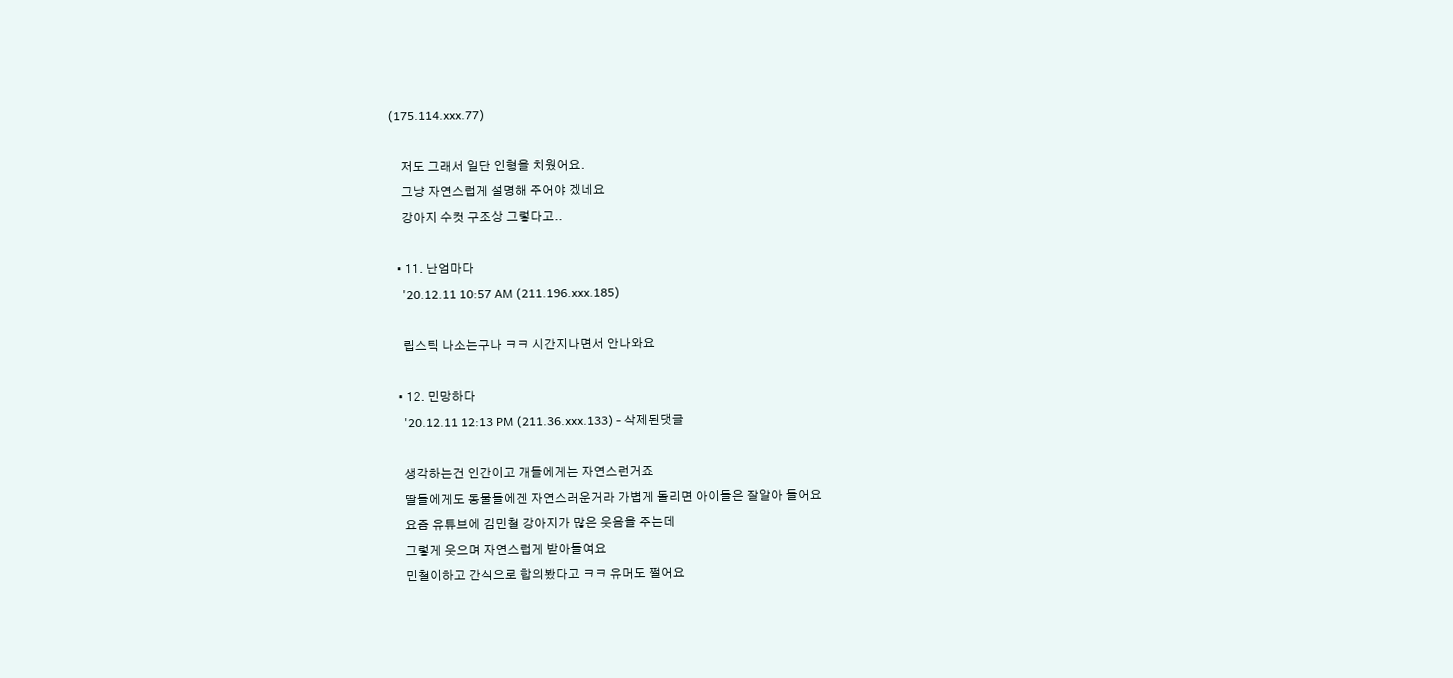(175.114.xxx.77)

    저도 그래서 일단 인형을 치웠어요.
    그냥 자연스럽게 설명해 주어야 겠네요
    강아지 수컷 구조상 그렇다고..

  • 11. 난엄마다
    '20.12.11 10:57 AM (211.196.xxx.185)

    립스틱 나소는구나 ㅋㅋ 시간지나면서 안나와요

  • 12. 민망하다
    '20.12.11 12:13 PM (211.36.xxx.133) - 삭제된댓글

    생각하는건 인간이고 개들에게는 자연스런거죠
    딸들에게도 동물들에겐 자연스러운거라 가볍게 돌리면 아이들은 잘알아 들어요
    요즘 유튜브에 김민철 강아지가 많은 웃음을 주는데
    그렇게 웃으며 자연스럽게 받아들여요
    민철이하고 간식으로 합의봤다고 ㅋㅋ 유머도 쩔어요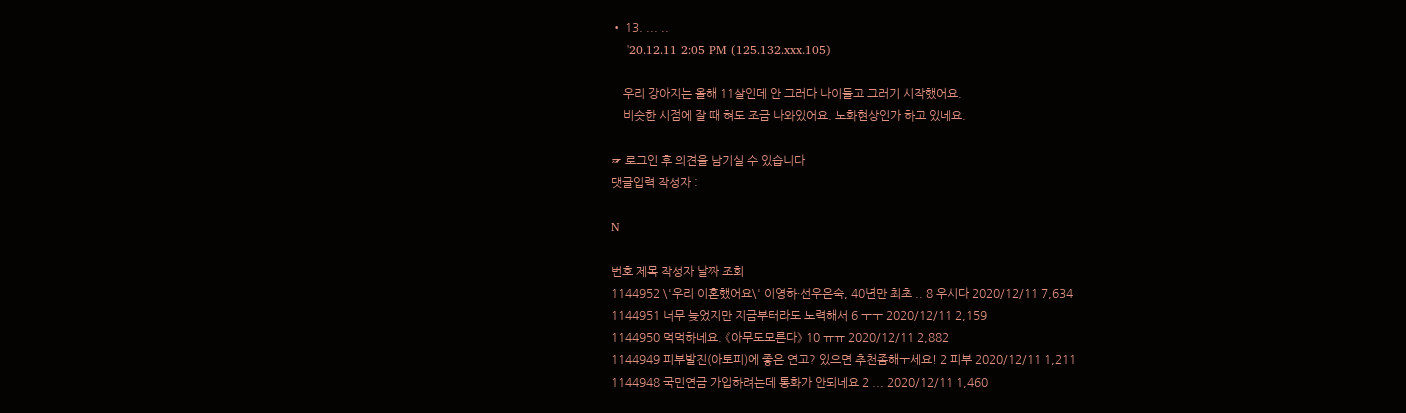• 13. ... ..
    '20.12.11 2:05 PM (125.132.xxx.105)

    우리 강아지는 올해 11살인데 안 그러다 나이들고 그러기 시작했어요.
    비슷한 시점에 잘 때 혀도 조금 나와있어요. 노화현상인가 하고 있네요.

☞ 로그인 후 의견을 남기실 수 있습니다
댓글입력 작성자 :

N

번호 제목 작성자 날짜 조회
1144952 \'우리 이혼했어요\' 이영하·선우은숙, 40년만 최초 .. 8 우시다 2020/12/11 7,634
1144951 너무 늦었지만 지금부터라도 노력해서 6 ㅜㅜ 2020/12/11 2,159
1144950 먹먹하네요. 《아무도모른다》 10 ㅠㅠ 2020/12/11 2,882
1144949 피부발진(아토피)에 좋은 연고? 있으면 추천좀해ㅜ세요! 2 피부 2020/12/11 1,211
1144948 국민연금 가입하려는데 통화가 안되네요 2 ... 2020/12/11 1,460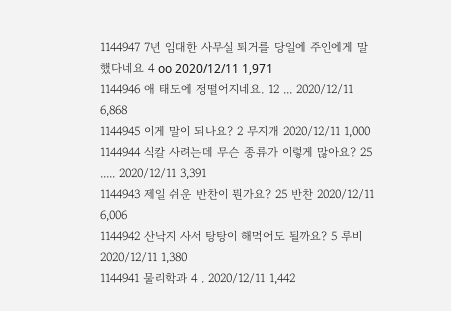1144947 7년 임대한 사무실 퇴거를 당일에 주인에게 말했다네요 4 oo 2020/12/11 1,971
1144946 애 태도에 정떨어지네요. 12 ... 2020/12/11 6,868
1144945 이게 말이 되나요? 2 무지개 2020/12/11 1,000
1144944 식칼 사려는데 무슨 종류가 이렇게 많아요? 25 ..... 2020/12/11 3,391
1144943 제일 쉬운 반찬이 뭔가요? 25 반찬 2020/12/11 6,006
1144942 산낙지 사서 탕탕이 해먹어도 될까요? 5 루비 2020/12/11 1,380
1144941 물리학과 4 . 2020/12/11 1,442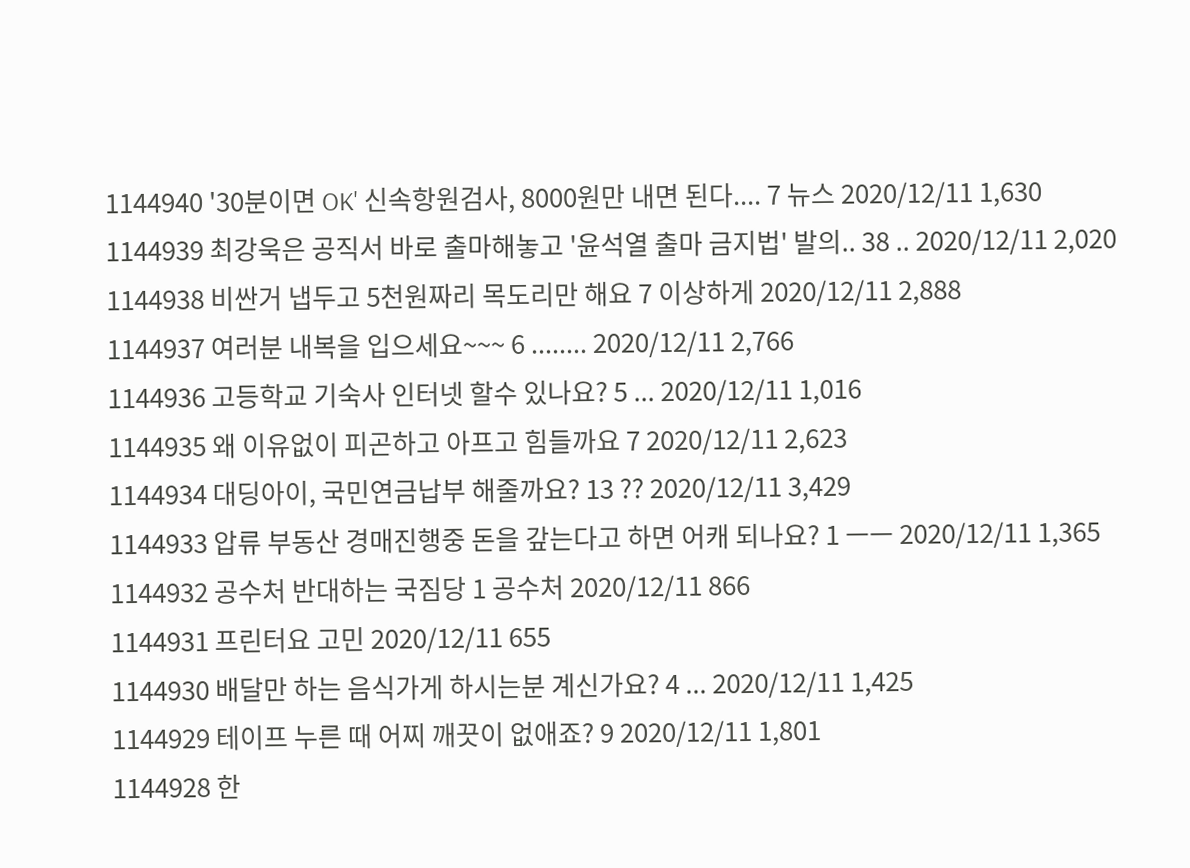1144940 '30분이면 OK' 신속항원검사, 8000원만 내면 된다.... 7 뉴스 2020/12/11 1,630
1144939 최강욱은 공직서 바로 출마해놓고 '윤석열 출마 금지법' 발의.. 38 .. 2020/12/11 2,020
1144938 비싼거 냅두고 5천원짜리 목도리만 해요 7 이상하게 2020/12/11 2,888
1144937 여러분 내복을 입으세요~~~ 6 ........ 2020/12/11 2,766
1144936 고등학교 기숙사 인터넷 할수 있나요? 5 ... 2020/12/11 1,016
1144935 왜 이유없이 피곤하고 아프고 힘들까요 7 2020/12/11 2,623
1144934 대딩아이, 국민연금납부 해줄까요? 13 ?? 2020/12/11 3,429
1144933 압류 부동산 경매진행중 돈을 갚는다고 하면 어캐 되나요? 1 ㅡㅡ 2020/12/11 1,365
1144932 공수처 반대하는 국짐당 1 공수처 2020/12/11 866
1144931 프린터요 고민 2020/12/11 655
1144930 배달만 하는 음식가게 하시는분 계신가요? 4 ... 2020/12/11 1,425
1144929 테이프 누른 때 어찌 깨끗이 없애죠? 9 2020/12/11 1,801
1144928 한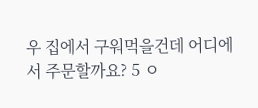우 집에서 구워먹을건데 어디에서 주문할까요? 5 ㅇ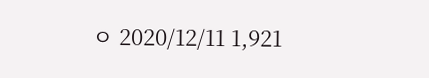ㅇ 2020/12/11 1,921